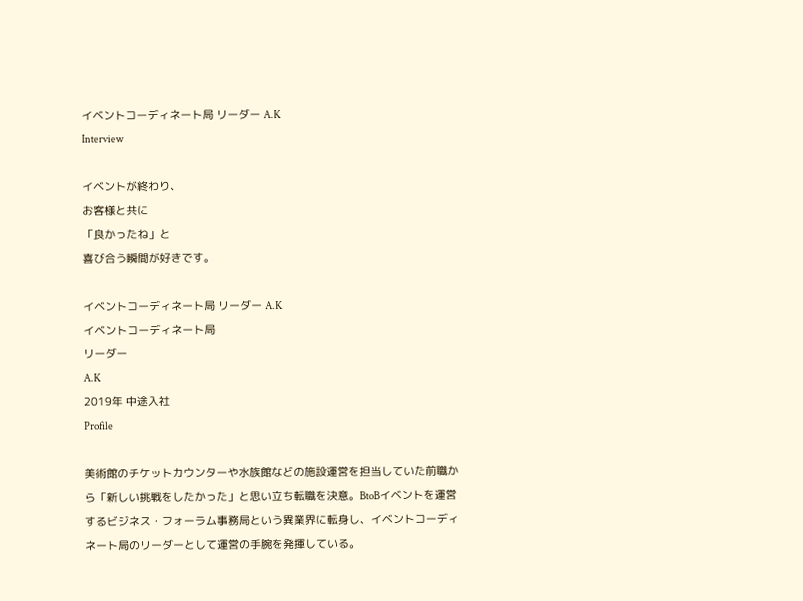イベントコーディネート局 リーダー A.K
Interview

イベントが終わり、
お客様と共に
「良かったね」と
喜び合う瞬間が好きです。

イベントコーディネート局 リーダー A.K
イベントコーディネート局
リーダー
A.K
2019年 中途入社
Profile

美術館のチケットカウンターや水族館などの施設運営を担当していた前職から「新しい挑戦をしたかった」と思い立ち転職を決意。BtoBイベントを運営するビジネス・フォーラム事務局という異業界に転身し、イベントコーディネート局のリーダーとして運営の手腕を発揮している。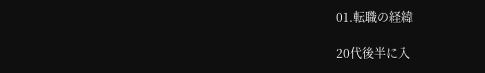01.転職の経緯

20代後半に入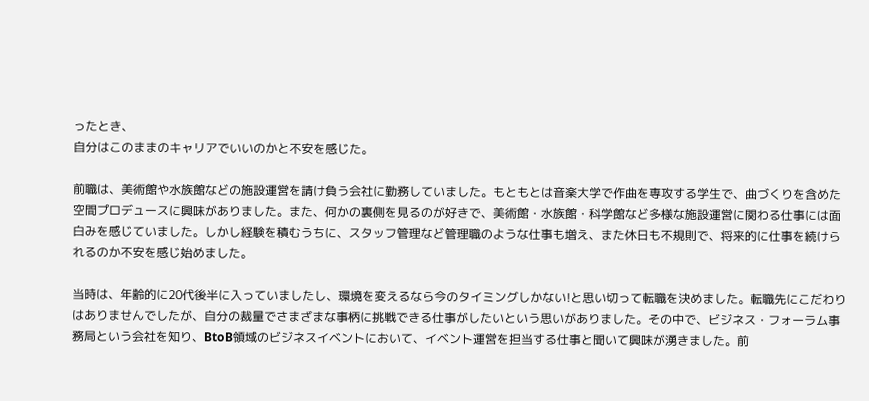ったとき、
自分はこのままのキャリアでいいのかと不安を感じた。

前職は、美術館や水族館などの施設運営を請け負う会社に勤務していました。もともとは音楽大学で作曲を専攻する学生で、曲づくりを含めた空間プロデュースに興味がありました。また、何かの裏側を見るのが好きで、美術館・水族館・科学館など多様な施設運営に関わる仕事には面白みを感じていました。しかし経験を積むうちに、スタッフ管理など管理職のような仕事も増え、また休日も不規則で、将来的に仕事を続けられるのか不安を感じ始めました。

当時は、年齢的に20代後半に入っていましたし、環境を変えるなら今のタイミングしかない!と思い切って転職を決めました。転職先にこだわりはありませんでしたが、自分の裁量でさまざまな事柄に挑戦できる仕事がしたいという思いがありました。その中で、ビジネス・フォーラム事務局という会社を知り、BtoB領域のビジネスイベントにおいて、イベント運営を担当する仕事と聞いて興味が湧きました。前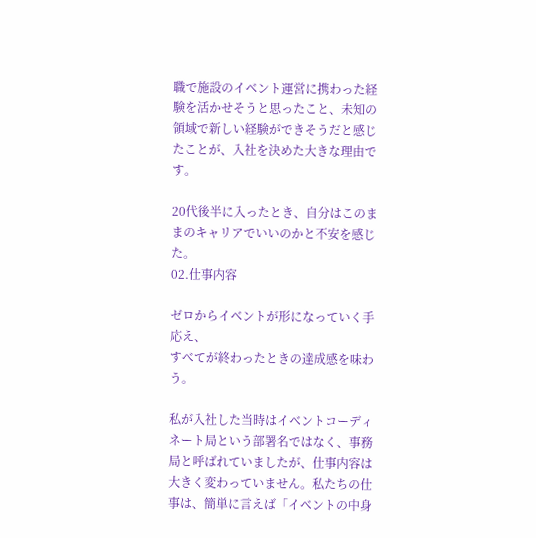職で施設のイベント運営に携わった経験を活かせそうと思ったこと、未知の領域で新しい経験ができそうだと感じたことが、入社を決めた大きな理由です。

20代後半に入ったとき、自分はこのままのキャリアでいいのかと不安を感じた。
02.仕事内容

ゼロからイベントが形になっていく手応え、
すべてが終わったときの達成感を味わう。

私が入社した当時はイベントコーディネート局という部署名ではなく、事務局と呼ばれていましたが、仕事内容は大きく変わっていません。私たちの仕事は、簡単に言えば「イベントの中身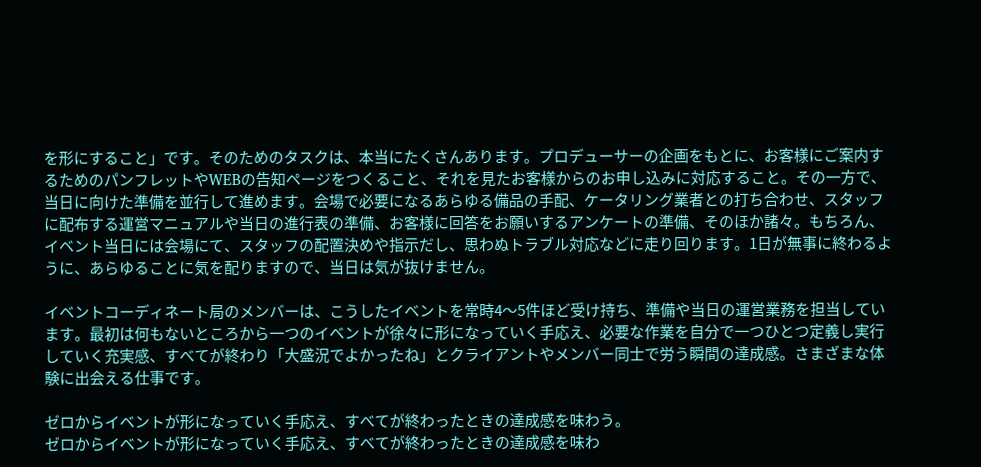を形にすること」です。そのためのタスクは、本当にたくさんあります。プロデューサーの企画をもとに、お客様にご案内するためのパンフレットやWEBの告知ページをつくること、それを見たお客様からのお申し込みに対応すること。その一方で、当日に向けた準備を並行して進めます。会場で必要になるあらゆる備品の手配、ケータリング業者との打ち合わせ、スタッフに配布する運営マニュアルや当日の進行表の準備、お客様に回答をお願いするアンケートの準備、そのほか諸々。もちろん、イベント当日には会場にて、スタッフの配置決めや指示だし、思わぬトラブル対応などに走り回ります。1日が無事に終わるように、あらゆることに気を配りますので、当日は気が抜けません。

イベントコーディネート局のメンバーは、こうしたイベントを常時4〜5件ほど受け持ち、準備や当日の運営業務を担当しています。最初は何もないところから一つのイベントが徐々に形になっていく手応え、必要な作業を自分で一つひとつ定義し実行していく充実感、すべてが終わり「大盛況でよかったね」とクライアントやメンバー同士で労う瞬間の達成感。さまざまな体験に出会える仕事です。

ゼロからイベントが形になっていく手応え、すべてが終わったときの達成感を味わう。
ゼロからイベントが形になっていく手応え、すべてが終わったときの達成感を味わ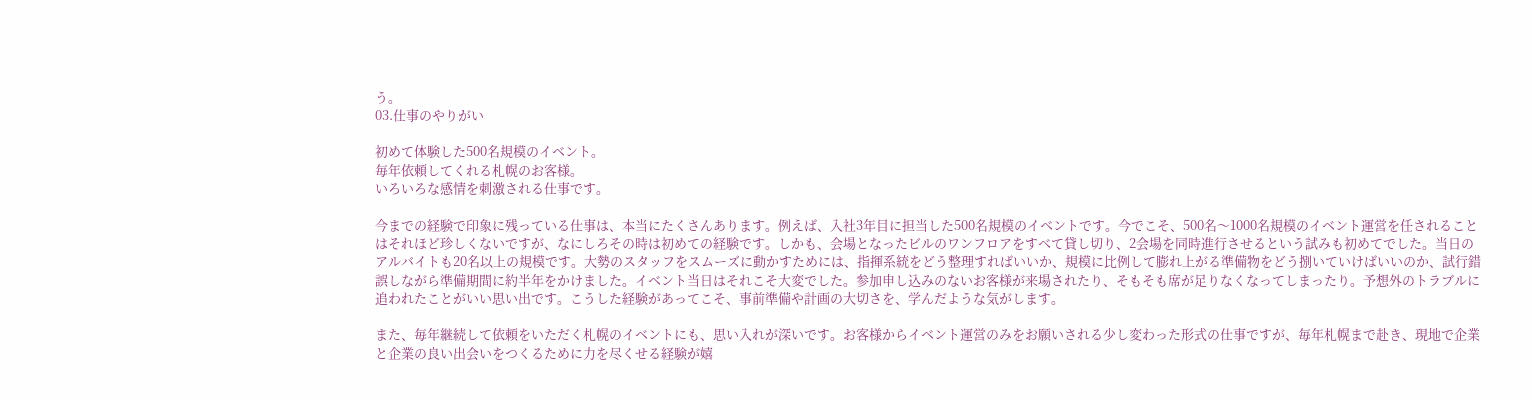う。
03.仕事のやりがい

初めて体験した500名規模のイベント。
毎年依頼してくれる札幌のお客様。
いろいろな感情を刺激される仕事です。

今までの経験で印象に残っている仕事は、本当にたくさんあります。例えば、入社3年目に担当した500名規模のイベントです。今でこそ、500名〜1000名規模のイベント運営を任されることはそれほど珍しくないですが、なにしろその時は初めての経験です。しかも、会場となったビルのワンフロアをすべて貸し切り、2会場を同時進行させるという試みも初めてでした。当日のアルバイトも20名以上の規模です。大勢のスタッフをスムーズに動かすためには、指揮系統をどう整理すればいいか、規模に比例して膨れ上がる準備物をどう捌いていけばいいのか、試行錯誤しながら準備期間に約半年をかけました。イベント当日はそれこそ大変でした。参加申し込みのないお客様が来場されたり、そもそも席が足りなくなってしまったり。予想外のトラブルに追われたことがいい思い出です。こうした経験があってこそ、事前準備や計画の大切さを、学んだような気がします。

また、毎年継続して依頼をいただく札幌のイベントにも、思い入れが深いです。お客様からイベント運営のみをお願いされる少し変わった形式の仕事ですが、毎年札幌まで赴き、現地で企業と企業の良い出会いをつくるために力を尽くせる経験が嬉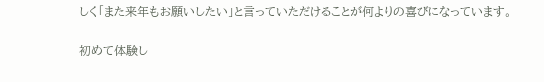しく「また来年もお願いしたい」と言っていただけることが何よりの喜びになっています。

初めて体験し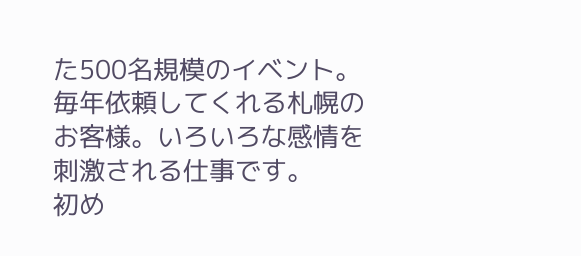た500名規模のイベント。毎年依頼してくれる札幌のお客様。いろいろな感情を刺激される仕事です。
初め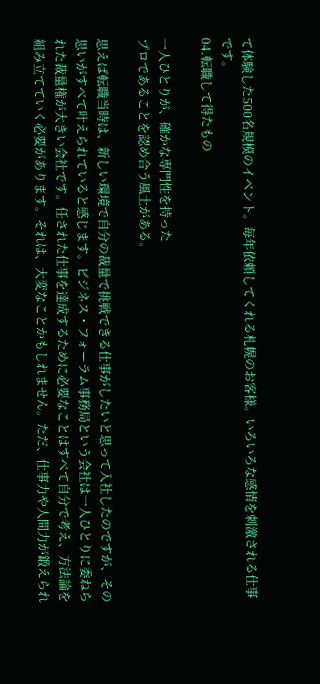て体験した500名規模のイベント。毎年依頼してくれる札幌のお客様。いろいろな感情を刺激される仕事です。
04.転職して得たもの

一人ひとりが、確かな専門性を持った
プロであることを認め合う風土がある。

思えば転職当時は、新しい環境で自分の裁量で挑戦できる仕事がしたいと思って入社したのですが、その思いがすべて叶えられていると感じます。ビジネス・フォーラム事務局という会社は一人ひとりに委ねられた裁量権が大きい会社です。任された仕事を達成するために必要なことはすべて自分で考え、方法論を組み立てていく必要があります。それは、大変なことかもしれません。ただ、仕事力や人間力が鍛えられ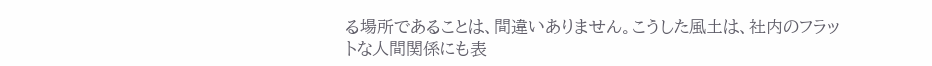る場所であることは、間違いありません。こうした風土は、社内のフラットな人間関係にも表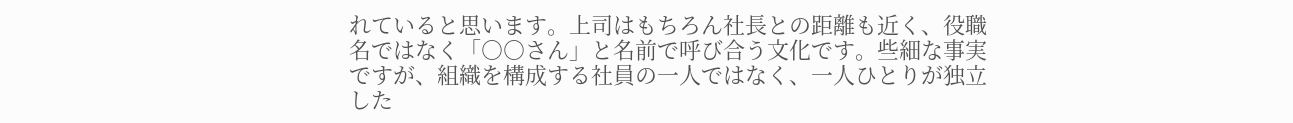れていると思います。上司はもちろん社長との距離も近く、役職名ではなく「○○さん」と名前で呼び合う文化です。些細な事実ですが、組織を構成する社員の一人ではなく、一人ひとりが独立した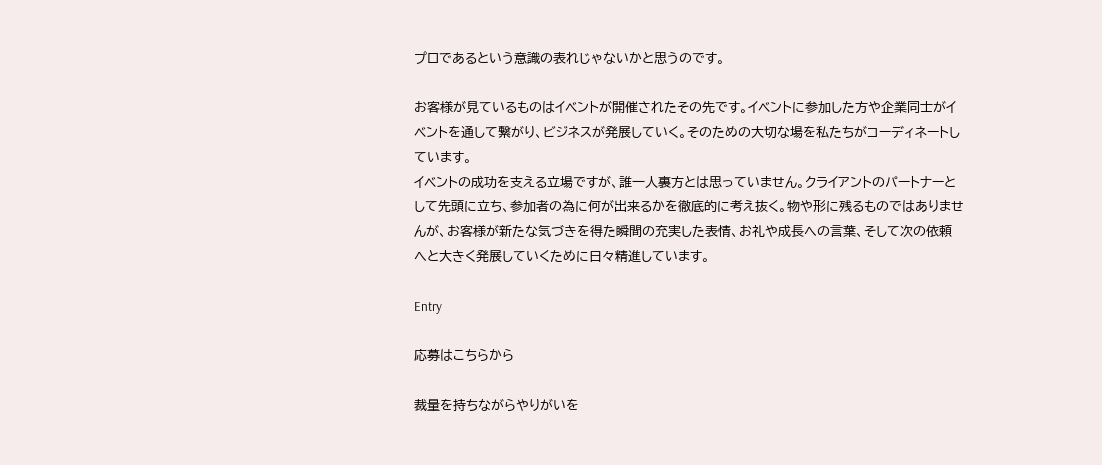プロであるという意識の表れじゃないかと思うのです。

お客様が見ているものはイベントが開催されたその先です。イベントに参加した方や企業同士がイベントを通して繋がり、ビジネスが発展していく。そのための大切な場を私たちがコーディネートしています。
イベントの成功を支える立場ですが、誰一人裏方とは思っていません。クライアントのパートナーとして先頭に立ち、参加者の為に何が出来るかを徹底的に考え抜く。物や形に残るものではありませんが、お客様が新たな気づきを得た瞬間の充実した表情、お礼や成長への言葉、そして次の依頼へと大きく発展していくために日々精進しています。

Entry

応募はこちらから

裁量を持ちながらやりがいを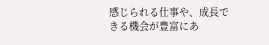感じられる仕事や、成長できる機会が豊富にあ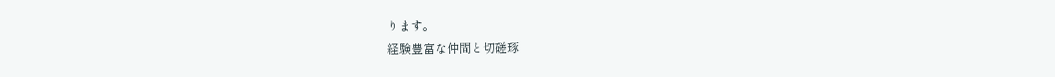ります。
経験豊富な仲間と切磋琢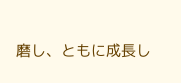磨し、ともに成長し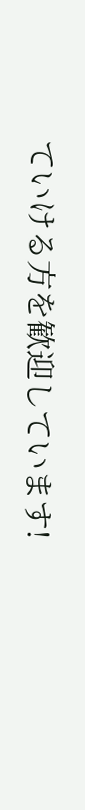ていける方を歓迎しています!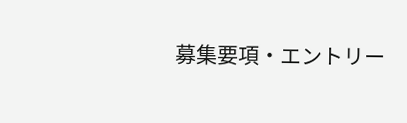募集要項・エントリー